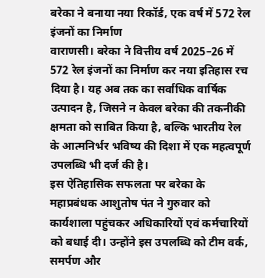बरेका ने बनाया नया रिकॉर्ड, एक वर्ष में 572 रेल इंजनों का निर्माण
वाराणसी। बरेका ने वित्तीय वर्ष 2025–26 में 572 रेल इंजनों का निर्माण कर नया इतिहास रच दिया है। यह अब तक का सर्वाधिक वार्षिक उत्पादन है, जिसने न केवल बरेका की तकनीकी क्षमता को साबित किया है, बल्कि भारतीय रेल के आत्मनिर्भर भविष्य की दिशा में एक महत्वपूर्ण उपलब्धि भी दर्ज की है।
इस ऐतिहासिक सफलता पर बरेका के महाप्रबंधक आशुतोष पंत ने गुरुवार को कार्यशाला पहुंचकर अधिकारियों एवं कर्मचारियों को बधाई दी। उन्होंने इस उपलब्धि को टीम वर्क, समर्पण और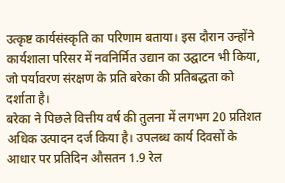उत्कृष्ट कार्यसंस्कृति का परिणाम बताया। इस दौरान उन्होंने कार्यशाला परिसर में नवनिर्मित उद्यान का उद्घाटन भी किया, जो पर्यावरण संरक्षण के प्रति बरेका की प्रतिबद्धता को दर्शाता है।
बरेका ने पिछले वित्तीय वर्ष की तुलना में लगभग 20 प्रतिशत अधिक उत्पादन दर्ज किया है। उपलब्ध कार्य दिवसों के आधार पर प्रतिदिन औसतन 1.9 रेल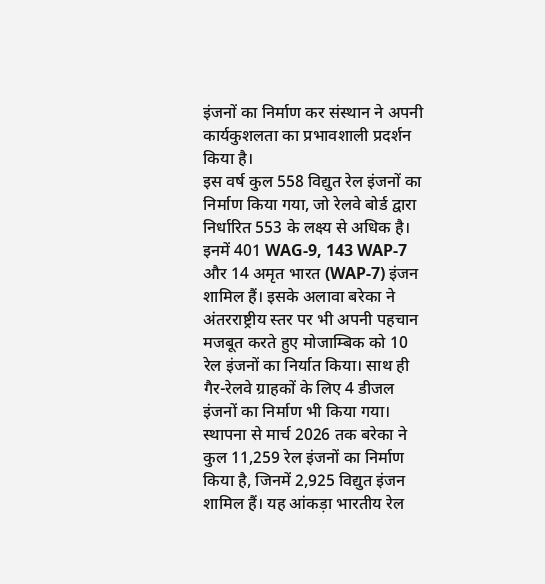इंजनों का निर्माण कर संस्थान ने अपनी कार्यकुशलता का प्रभावशाली प्रदर्शन किया है।
इस वर्ष कुल 558 विद्युत रेल इंजनों का निर्माण किया गया, जो रेलवे बोर्ड द्वारा निर्धारित 553 के लक्ष्य से अधिक है। इनमें 401 WAG-9, 143 WAP-7 और 14 अमृत भारत (WAP-7) इंजन शामिल हैं। इसके अलावा बरेका ने अंतरराष्ट्रीय स्तर पर भी अपनी पहचान मजबूत करते हुए मोजाम्बिक को 10 रेल इंजनों का निर्यात किया। साथ ही गैर-रेलवे ग्राहकों के लिए 4 डीजल इंजनों का निर्माण भी किया गया।
स्थापना से मार्च 2026 तक बरेका ने कुल 11,259 रेल इंजनों का निर्माण किया है, जिनमें 2,925 विद्युत इंजन शामिल हैं। यह आंकड़ा भारतीय रेल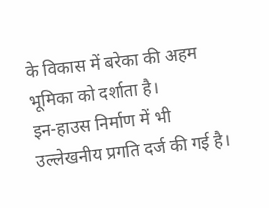के विकास में बरेका की अहम भूमिका को दर्शाता है।
इन-हाउस निर्माण में भी उल्लेखनीय प्रगति दर्ज की गई है।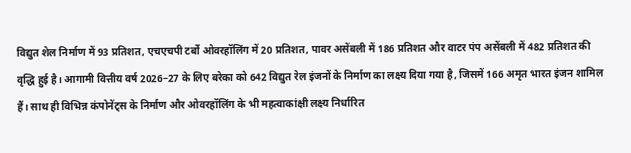विद्युत शेल निर्माण में 93 प्रतिशत, एचएचपी टर्बो ओवरहॉलिंग में 20 प्रतिशत, पावर असेंबली में 186 प्रतिशत और वाटर पंप असेंबली में 482 प्रतिशत की वृद्धि हुई है। आगामी वित्तीय वर्ष 2026–27 के लिए बरेका को 642 विद्युत रेल इंजनों के निर्माण का लक्ष्य दिया गया है, जिसमें 166 अमृत भारत इंजन शामिल हैं। साथ ही विभिन्न कंपोनेंट्स के निर्माण और ओवरहॉलिंग के भी महत्वाकांक्षी लक्ष्य निर्धारित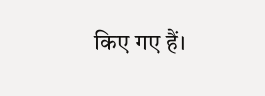किए गए हैं।